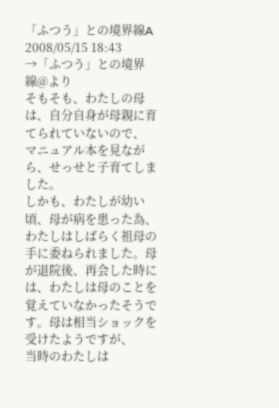「ふつう」との境界線A
2008/05/15 18:43
→「ふつう」との境界線@より
そもそも、わたしの母は、自分自身が母親に育てられていないので、
マニュアル本を見ながら、せっせと子育てしました。
しかも、わたしが幼い頃、母が病を患った為、わたしはしばらく祖母の
手に委ねられました。母が退院後、再会した時には、わたしは母のことを
覚えていなかったそうです。母は相当ショックを受けたようですが、
当時のわたしは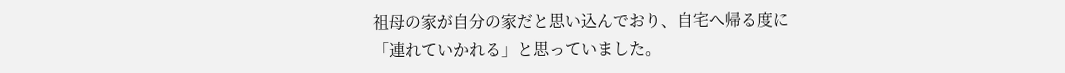祖母の家が自分の家だと思い込んでおり、自宅へ帰る度に
「連れていかれる」と思っていました。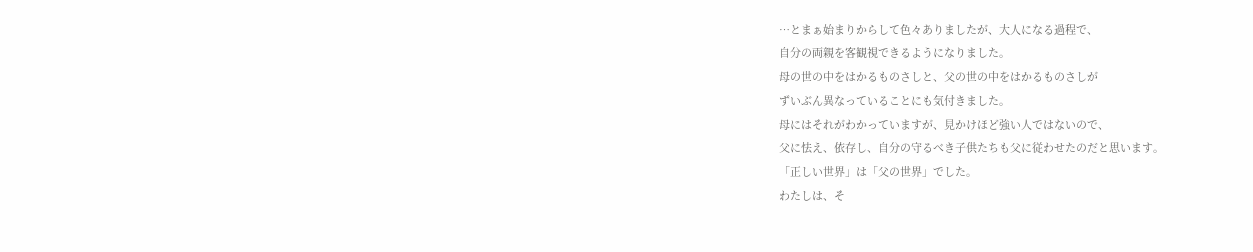…とまぁ始まりからして色々ありましたが、大人になる過程で、
自分の両親を客観視できるようになりました。
母の世の中をはかるものさしと、父の世の中をはかるものさしが
ずいぶん異なっていることにも気付きました。
母にはそれがわかっていますが、見かけほど強い人ではないので、
父に怯え、依存し、自分の守るべき子供たちも父に従わせたのだと思います。
「正しい世界」は「父の世界」でした。
わたしは、そ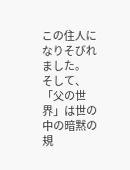この住人になりそびれました。
そして、「父の世界」は世の中の暗黙の規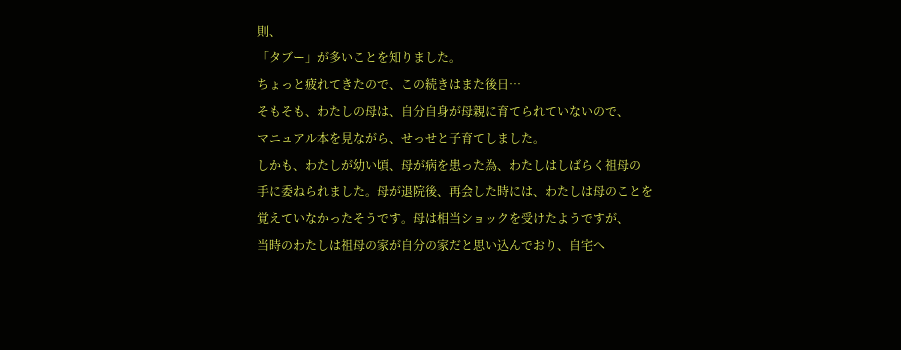則、
「タブー」が多いことを知りました。
ちょっと疲れてきたので、この続きはまた後日…
そもそも、わたしの母は、自分自身が母親に育てられていないので、
マニュアル本を見ながら、せっせと子育てしました。
しかも、わたしが幼い頃、母が病を患った為、わたしはしばらく祖母の
手に委ねられました。母が退院後、再会した時には、わたしは母のことを
覚えていなかったそうです。母は相当ショックを受けたようですが、
当時のわたしは祖母の家が自分の家だと思い込んでおり、自宅へ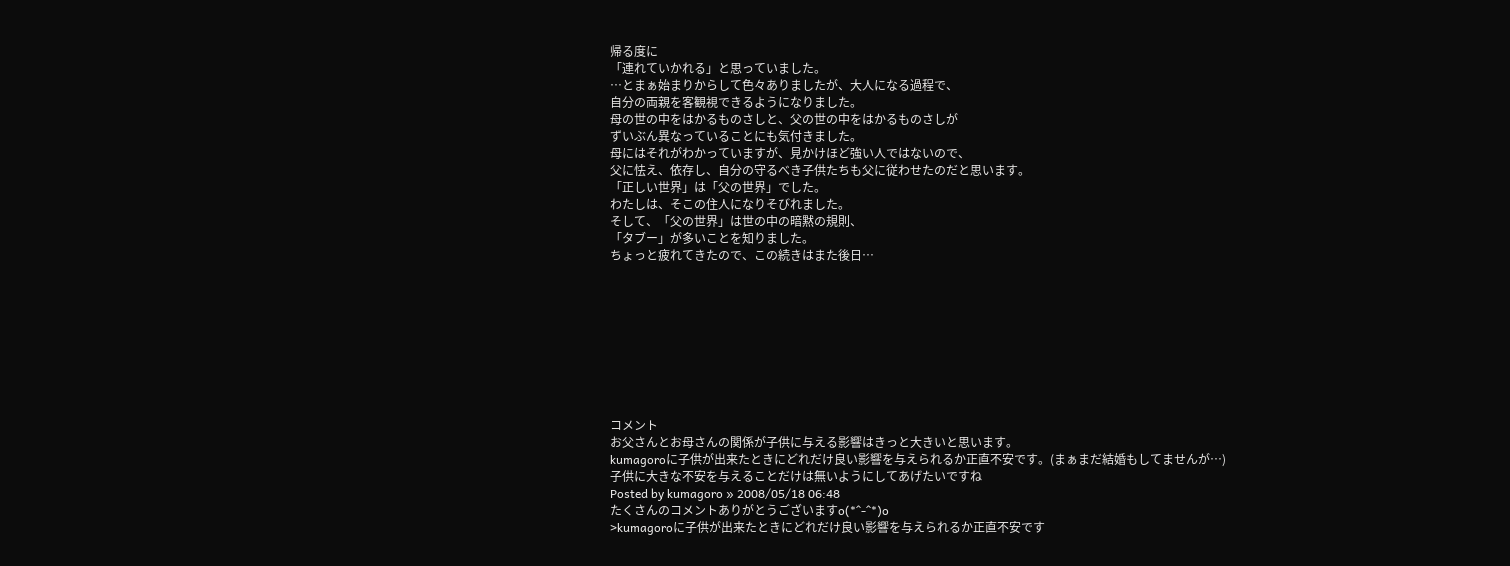帰る度に
「連れていかれる」と思っていました。
…とまぁ始まりからして色々ありましたが、大人になる過程で、
自分の両親を客観視できるようになりました。
母の世の中をはかるものさしと、父の世の中をはかるものさしが
ずいぶん異なっていることにも気付きました。
母にはそれがわかっていますが、見かけほど強い人ではないので、
父に怯え、依存し、自分の守るべき子供たちも父に従わせたのだと思います。
「正しい世界」は「父の世界」でした。
わたしは、そこの住人になりそびれました。
そして、「父の世界」は世の中の暗黙の規則、
「タブー」が多いことを知りました。
ちょっと疲れてきたので、この続きはまた後日…









コメント
お父さんとお母さんの関係が子供に与える影響はきっと大きいと思います。
kumagoroに子供が出来たときにどれだけ良い影響を与えられるか正直不安です。(まぁまだ結婚もしてませんが…)
子供に大きな不安を与えることだけは無いようにしてあげたいですね
Posted by kumagoro » 2008/05/18 06:48
たくさんのコメントありがとうございますo(*^-^*)o
>kumagoroに子供が出来たときにどれだけ良い影響を与えられるか正直不安です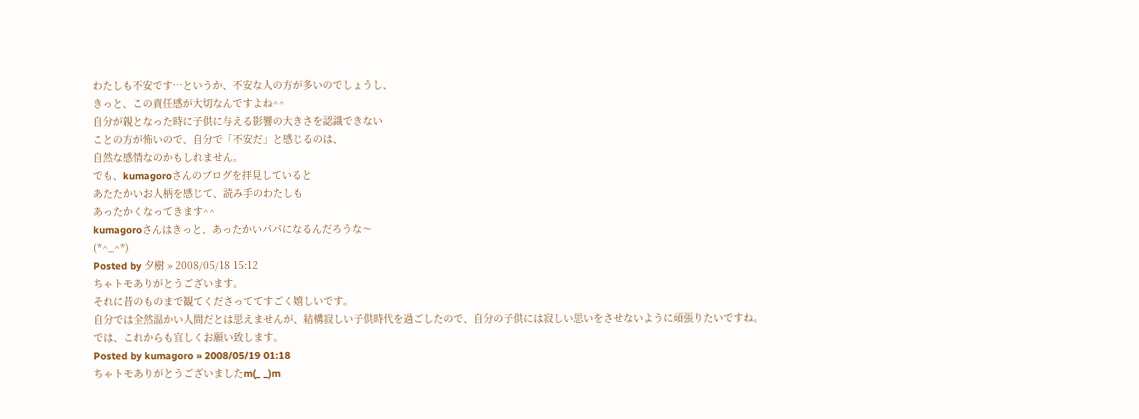わたしも不安です…というか、不安な人の方が多いのでしょうし、
きっと、この責任感が大切なんですよね^^
自分が親となった時に子供に与える影響の大きさを認識できない
ことの方が怖いので、自分で「不安だ」と感じるのは、
自然な感情なのかもしれません。
でも、kumagoroさんのブログを拝見していると
あたたかいお人柄を感じて、読み手のわたしも
あったかくなってきます^^
kumagoroさんはきっと、あったかいパパになるんだろうな〜
(*^_^*)
Posted by 夕樹 » 2008/05/18 15:12
ちゃトモありがとうございます。
それに昔のものまで観てくださっててすごく嬉しいです。
自分では全然温かい人間だとは思えませんが、結構寂しい子供時代を過ごしたので、自分の子供には寂しい思いをさせないように頑張りたいですね。
では、これからも宜しくお願い致します。
Posted by kumagoro » 2008/05/19 01:18
ちゃトモありがとうございましたm(_ _)m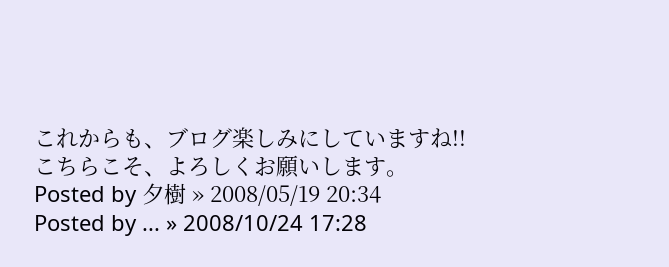これからも、ブログ楽しみにしていますね!!
こちらこそ、よろしくお願いします。
Posted by 夕樹 » 2008/05/19 20:34
Posted by ... » 2008/10/24 17:28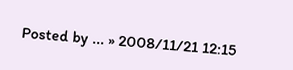Posted by ... » 2008/11/21 12:15